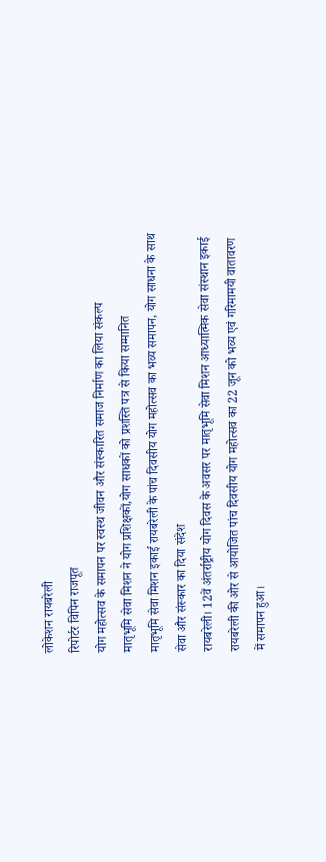लोकेशन रायबरेली
रिपोर्टर विपिन राजपूत
योग महोत्सव के समापन पर स्वस्थ जीवन और संस्कारित समाज निर्माण का लिया संकल्प
मातृभूमि सेवा मिशन ने योग प्रशिक्षकों,योग साधकों को प्रशस्ति पत्र से किया सम्मानित
मातृभूमि सेवा मिशन इकाई रायबरेली के पांच दिवसीय योग महोत्सव का भव्य समापन, योग साधना के साथ सेवा और संस्कार का दिया संदेश
रायबरेली। 12वें अंतर्राष्ट्रीय योग दिवस के अवसर पर मातृभूमि सेवा मिशन आध्यात्मिक सेवा संस्थान इकाई रायबरेली की ओर से आयोजित पांच दिवसीय योग महोत्सव का 22 जून को भव्य एवं गरिमामयी वातावरण में समापन हुआ।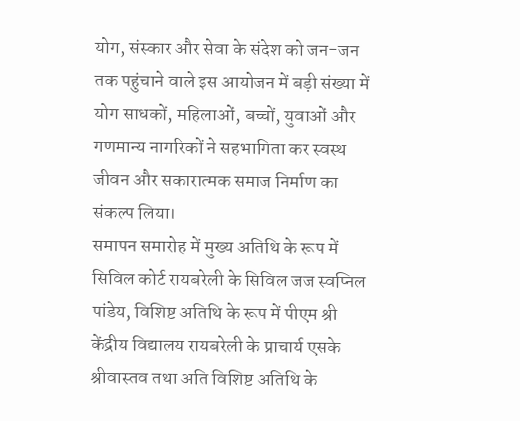योग, संस्कार और सेवा के संदेश को जन-जन तक पहुंचाने वाले इस आयोजन में बड़ी संख्या में योग साधकों, महिलाओं, बच्चों, युवाओं और गणमान्य नागरिकों ने सहभागिता कर स्वस्थ जीवन और सकारात्मक समाज निर्माण का संकल्प लिया।
समापन समारोह में मुख्य अतिथि के रूप में सिविल कोर्ट रायबरेली के सिविल जज स्वप्निल पांडेय, विशिष्ट अतिथि के रूप में पीएम श्री केंद्रीय विद्यालय रायबरेली के प्राचार्य एसके श्रीवास्तव तथा अति विशिष्ट अतिथि के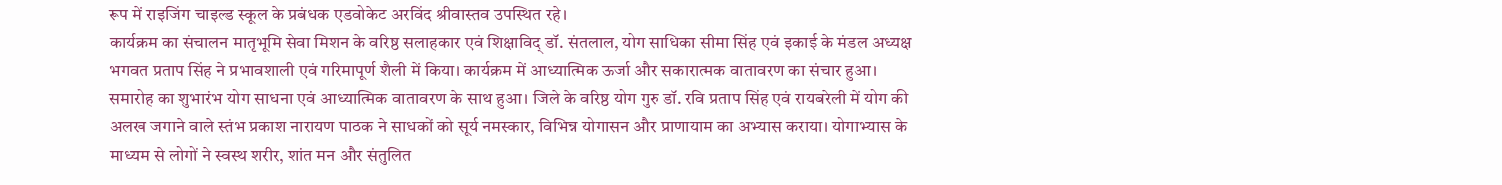रूप में राइजिंग चाइल्ड स्कूल के प्रबंधक एडवोकेट अरविंद श्रीवास्तव उपस्थित रहे।
कार्यक्रम का संचालन मातृभूमि सेवा मिशन के वरिष्ठ सलाहकार एवं शिक्षाविद् डॉ. संतलाल, योग साधिका सीमा सिंह एवं इकाई के मंडल अध्यक्ष भगवत प्रताप सिंह ने प्रभावशाली एवं गरिमापूर्ण शैली में किया। कार्यक्रम में आध्यात्मिक ऊर्जा और सकारात्मक वातावरण का संचार हुआ।
समारोह का शुभारंभ योग साधना एवं आध्यात्मिक वातावरण के साथ हुआ। जिले के वरिष्ठ योग गुरु डॉ. रवि प्रताप सिंह एवं रायबरेली में योग की अलख जगाने वाले स्तंभ प्रकाश नारायण पाठक ने साधकों को सूर्य नमस्कार, विभिन्न योगासन और प्राणायाम का अभ्यास कराया। योगाभ्यास के माध्यम से लोगों ने स्वस्थ शरीर, शांत मन और संतुलित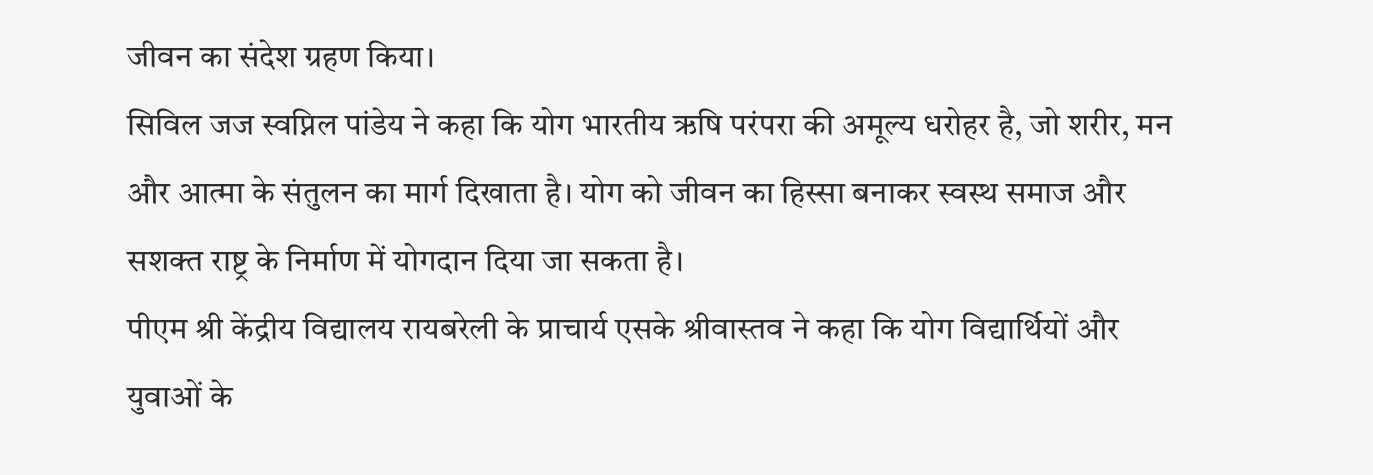जीवन का संदेश ग्रहण किया।
सिविल जज स्वप्निल पांडेय ने कहा कि योग भारतीय ऋषि परंपरा की अमूल्य धरोहर है, जो शरीर, मन और आत्मा के संतुलन का मार्ग दिखाता है। योग को जीवन का हिस्सा बनाकर स्वस्थ समाज और सशक्त राष्ट्र के निर्माण में योगदान दिया जा सकता है।
पीएम श्री केंद्रीय विद्यालय रायबरेली के प्राचार्य एसके श्रीवास्तव ने कहा कि योग विद्यार्थियों और युवाओं के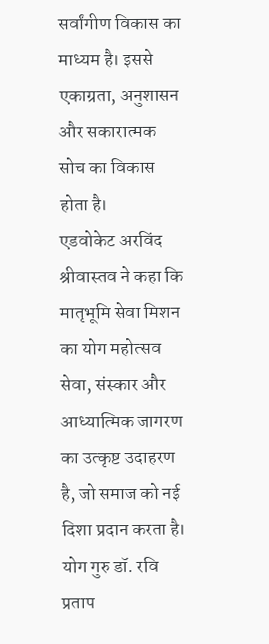सर्वांगीण विकास का माध्यम है। इससे एकाग्रता, अनुशासन और सकारात्मक सोच का विकास होता है।
एडवोकेट अरविंद श्रीवास्तव ने कहा कि मातृभूमि सेवा मिशन का योग महोत्सव सेवा, संस्कार और आध्यात्मिक जागरण का उत्कृष्ट उदाहरण है, जो समाज को नई दिशा प्रदान करता है।
योग गुरु डॉ. रवि प्रताप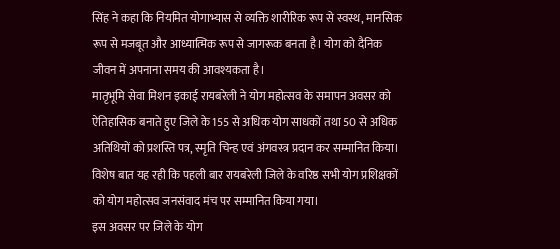सिंह ने कहा कि नियमित योगाभ्यास से व्यक्ति शारीरिक रूप से स्वस्थ, मानसिक रूप से मजबूत और आध्यात्मिक रूप से जागरूक बनता है। योग को दैनिक जीवन में अपनाना समय की आवश्यकता है।
मातृभूमि सेवा मिशन इकाई रायबरेली ने योग महोत्सव के समापन अवसर को ऐतिहासिक बनाते हुए जिले के 155 से अधिक योग साधकों तथा 50 से अधिक अतिथियों को प्रशस्ति पत्र, स्मृति चिन्ह एवं अंगवस्त्र प्रदान कर सम्मानित किया। विशेष बात यह रही कि पहली बार रायबरेली जिले के वरिष्ठ सभी योग प्रशिक्षकों को योग महोत्सव जनसंवाद मंच पर सम्मानित किया गया।
इस अवसर पर जिले के योग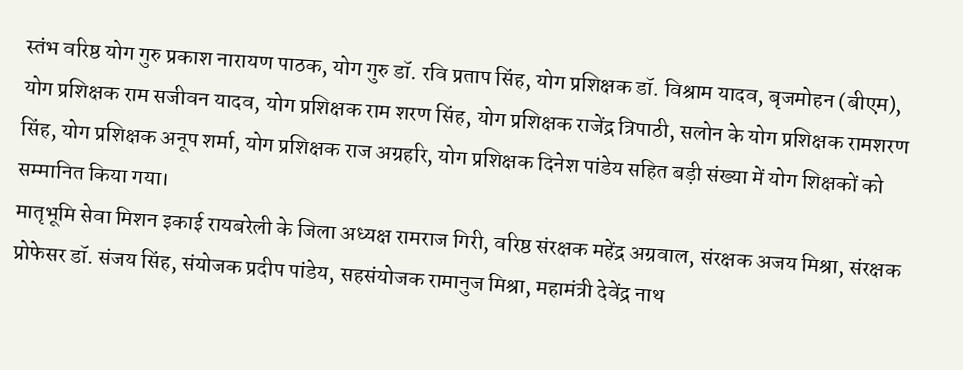स्तंभ वरिष्ठ योग गुरु प्रकाश नारायण पाठक, योग गुरु डॉ. रवि प्रताप सिंह, योग प्रशिक्षक डॉ. विश्राम यादव, बृजमोहन (बीएम), योग प्रशिक्षक राम सजीवन यादव, योग प्रशिक्षक राम शरण सिंह, योग प्रशिक्षक राजेंद्र त्रिपाठी, सलोन के योग प्रशिक्षक रामशरण सिंह, योग प्रशिक्षक अनूप शर्मा, योग प्रशिक्षक राज अग्रहरि, योग प्रशिक्षक दिनेश पांडेय सहित बड़ी संख्या में योग शिक्षकों को सम्मानित किया गया।
मातृभूमि सेवा मिशन इकाई रायबरेली के जिला अध्यक्ष रामराज गिरी, वरिष्ठ संरक्षक महेंद्र अग्रवाल, संरक्षक अजय मिश्रा, संरक्षक प्रोफेसर डॉ. संजय सिंह, संयोजक प्रदीप पांडेय, सहसंयोजक रामानुज मिश्रा, महामंत्री देवेंद्र नाथ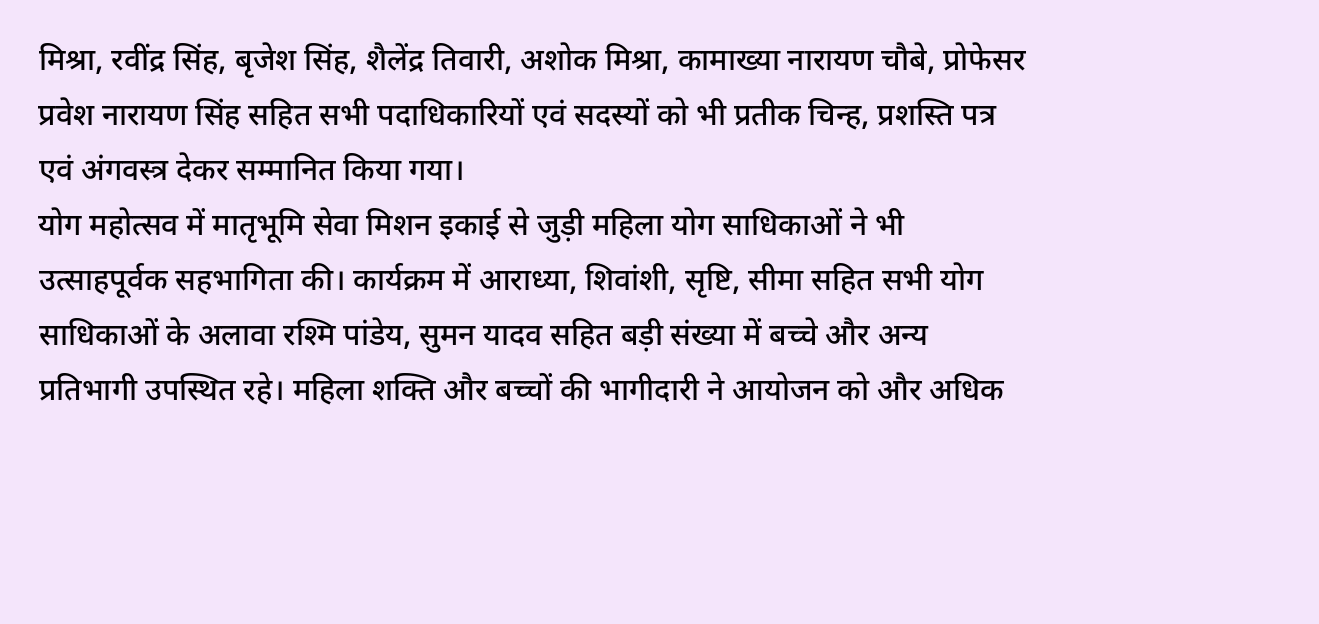मिश्रा, रवींद्र सिंह, बृजेश सिंह, शैलेंद्र तिवारी, अशोक मिश्रा, कामाख्या नारायण चौबे, प्रोफेसर प्रवेश नारायण सिंह सहित सभी पदाधिकारियों एवं सदस्यों को भी प्रतीक चिन्ह, प्रशस्ति पत्र एवं अंगवस्त्र देकर सम्मानित किया गया।
योग महोत्सव में मातृभूमि सेवा मिशन इकाई से जुड़ी महिला योग साधिकाओं ने भी उत्साहपूर्वक सहभागिता की। कार्यक्रम में आराध्या, शिवांशी, सृष्टि, सीमा सहित सभी योग साधिकाओं के अलावा रश्मि पांडेय, सुमन यादव सहित बड़ी संख्या में बच्चे और अन्य प्रतिभागी उपस्थित रहे। महिला शक्ति और बच्चों की भागीदारी ने आयोजन को और अधिक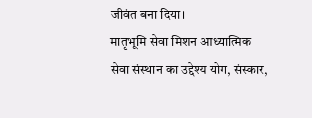जीवंत बना दिया।
मातृभूमि सेवा मिशन आध्यात्मिक सेवा संस्थान का उद्देश्य योग, संस्कार,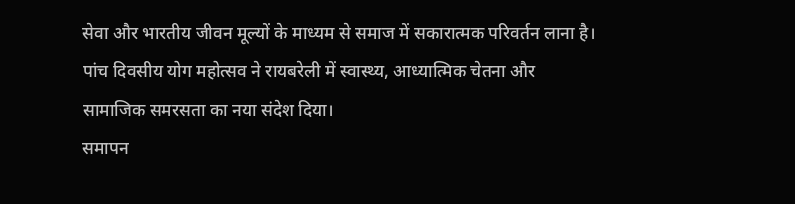सेवा और भारतीय जीवन मूल्यों के माध्यम से समाज में सकारात्मक परिवर्तन लाना है। पांच दिवसीय योग महोत्सव ने रायबरेली में स्वास्थ्य, आध्यात्मिक चेतना और सामाजिक समरसता का नया संदेश दिया।
समापन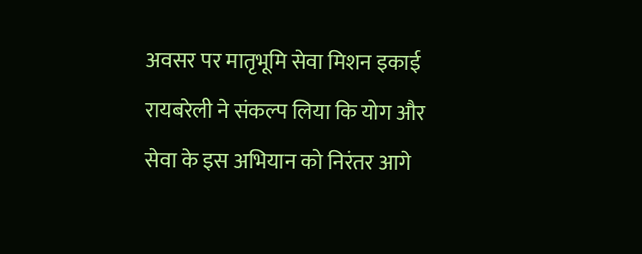अवसर पर मातृभूमि सेवा मिशन इकाई रायबरेली ने संकल्प लिया कि योग और सेवा के इस अभियान को निरंतर आगे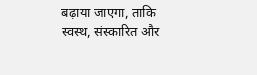बढ़ाया जाएगा, ताकि स्वस्थ, संस्कारित और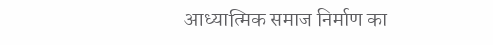आध्यात्मिक समाज निर्माण का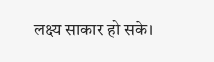लक्ष्य साकार हो सके।